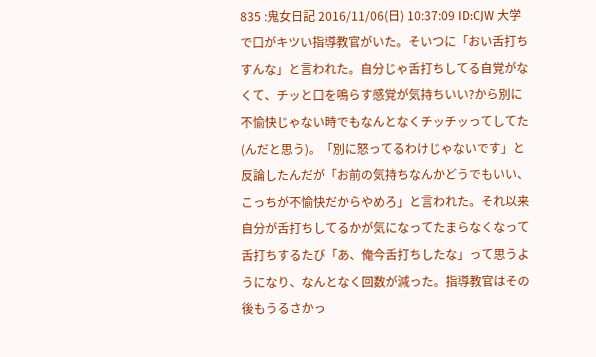835 :鬼女日記 2016/11/06(日) 10:37:09 ID:CJW 大学で口がキツい指導教官がいた。そいつに「おい舌打ちすんな」と言われた。自分じゃ舌打ちしてる自覚がなくて、チッと口を鳴らす感覚が気持ちいい?から別に不愉快じゃない時でもなんとなくチッチッってしてた(んだと思う)。「別に怒ってるわけじゃないです」と反論したんだが「お前の気持ちなんかどうでもいい、こっちが不愉快だからやめろ」と言われた。それ以来自分が舌打ちしてるかが気になってたまらなくなって舌打ちするたび「あ、俺今舌打ちしたな」って思うようになり、なんとなく回数が減った。指導教官はその後もうるさかっ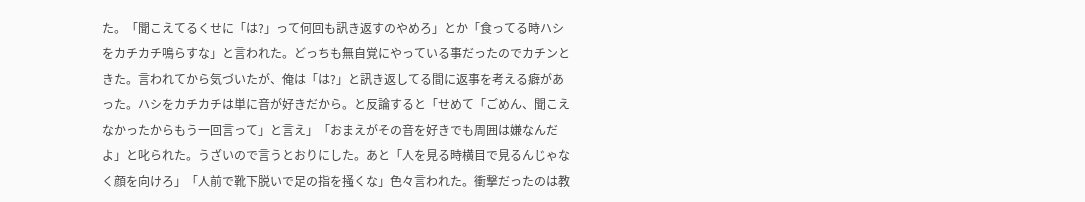た。「聞こえてるくせに「は?」って何回も訊き返すのやめろ」とか「食ってる時ハシをカチカチ鳴らすな」と言われた。どっちも無自覚にやっている事だったのでカチンときた。言われてから気づいたが、俺は「は?」と訊き返してる間に返事を考える癖があった。ハシをカチカチは単に音が好きだから。と反論すると「せめて「ごめん、聞こえなかったからもう一回言って」と言え」「おまえがその音を好きでも周囲は嫌なんだよ」と叱られた。うざいので言うとおりにした。あと「人を見る時横目で見るんじゃなく顔を向けろ」「人前で靴下脱いで足の指を掻くな」色々言われた。衝撃だったのは教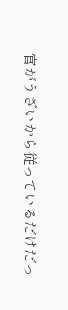官がうざいから従っているだけだっ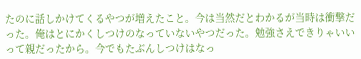たのに話しかけてくるやつが増えたこと。今は当然だとわかるが当時は衝撃だった。俺はとにかくしつけのなっていないやつだった。勉強さえできりゃいいって親だったから。今でもたぶんしつけはなっ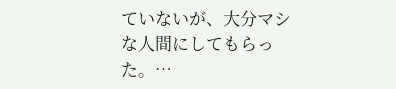ていないが、大分マシな人間にしてもらった。…